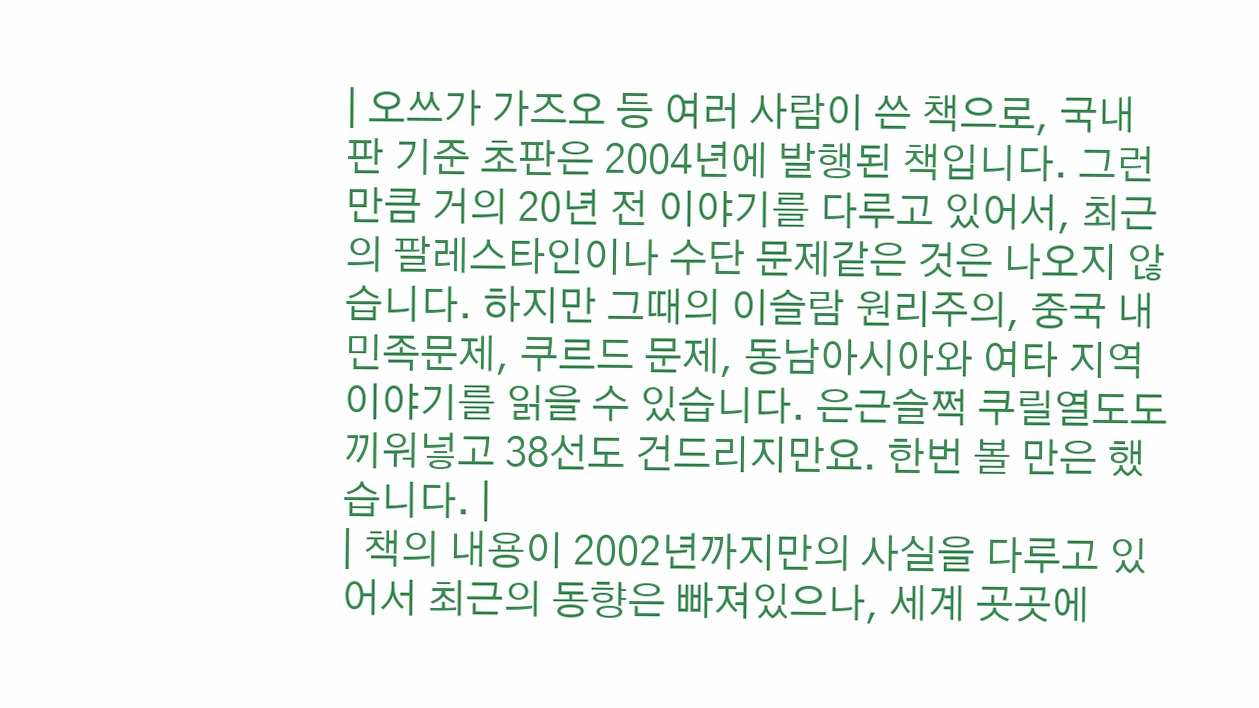| 오쓰가 가즈오 등 여러 사람이 쓴 책으로, 국내판 기준 초판은 2004년에 발행된 책입니다. 그런 만큼 거의 20년 전 이야기를 다루고 있어서, 최근의 팔레스타인이나 수단 문제같은 것은 나오지 않습니다. 하지만 그때의 이슬람 원리주의, 중국 내 민족문제, 쿠르드 문제, 동남아시아와 여타 지역 이야기를 읽을 수 있습니다. 은근슬쩍 쿠릴열도도 끼워넣고 38선도 건드리지만요. 한번 볼 만은 했습니다. |
| 책의 내용이 2002년까지만의 사실을 다루고 있어서 최근의 동향은 빠져있으나, 세계 곳곳에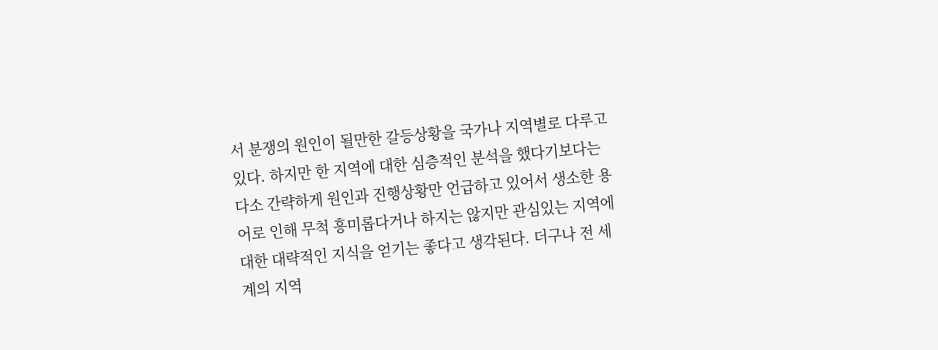서 분쟁의 원인이 될만한 갈등상황을 국가나 지역별로 다루고 있다. 하지만 한 지역에 대한 심층적인 분석을 했다기보다는 다소 간략하게 원인과 진행상황만 언급하고 있어서 생소한 용어로 인해 무척 흥미롭다거나 하지는 않지만 관심있는 지역에 대한 대략적인 지식을 얻기는 좋다고 생각된다. 더구나 전 세계의 지역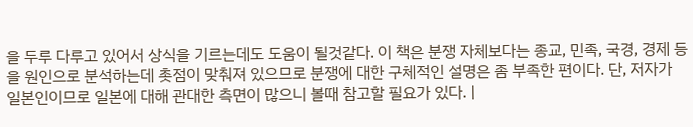을 두루 다루고 있어서 상식을 기르는데도 도움이 될것같다. 이 책은 분쟁 자체보다는 종교, 민족, 국경, 경제 등을 원인으로 분석하는데 촛점이 맞춰져 있으므로 분쟁에 대한 구체적인 설명은 좀 부족한 편이다. 단, 저자가 일본인이므로 일본에 대해 관대한 측면이 많으니 볼때 참고할 필요가 있다. |